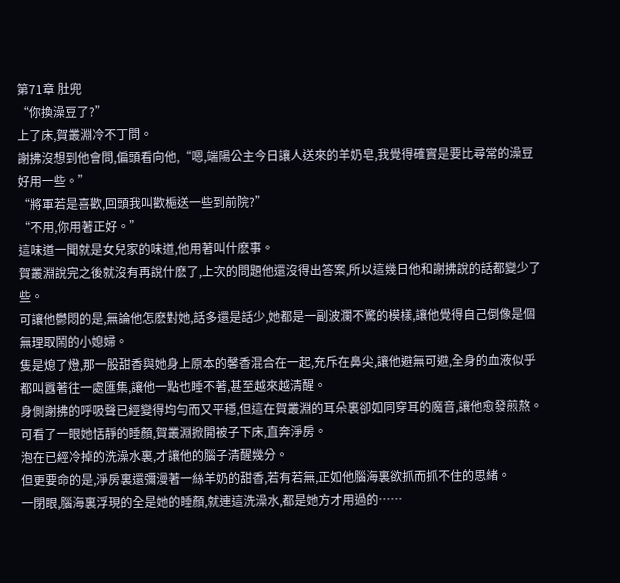第71章 肚兜
“你換澡豆了?”
上了床,賀叢淵冷不丁問。
謝拂沒想到他會問,偏頭看向他,“嗯,端陽公主今日讓人送來的羊奶皂,我覺得確實是要比尋常的澡豆好用一些。”
“將軍若是喜歡,回頭我叫歡梔送一些到前院?”
“不用,你用著正好。”
這味道一聞就是女兒家的味道,他用著叫什麽事。
賀叢淵說完之後就沒有再說什麽了,上次的問題他還沒得出答案,所以這幾日他和謝拂說的話都變少了些。
可讓他鬱悶的是,無論他怎麽對她,話多還是話少,她都是一副波瀾不驚的模樣,讓他覺得自己倒像是個無理取鬧的小媳婦。
隻是熄了燈,那一股甜香與她身上原本的馨香混合在一起,充斥在鼻尖,讓他避無可避,全身的血液似乎都叫囂著往一處匯集,讓他一點也睡不著,甚至越來越清醒。
身側謝拂的呼吸聲已經變得均勻而又平穩,但這在賀叢淵的耳朵裏卻如同穿耳的魔音,讓他愈發煎熬。
可看了一眼她恬靜的睡顏,賀叢淵掀開被子下床,直奔淨房。
泡在已經冷掉的洗澡水裏,才讓他的腦子清醒幾分。
但更要命的是,淨房裏還彌漫著一絲羊奶的甜香,若有若無,正如他腦海裏欲抓而抓不住的思緒。
一閉眼,腦海裏浮現的全是她的睡顏,就連這洗澡水,都是她方才用過的……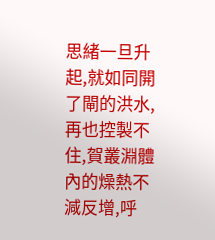思緒一旦升起,就如同開了閘的洪水,再也控製不住,賀叢淵體內的燥熱不減反增,呼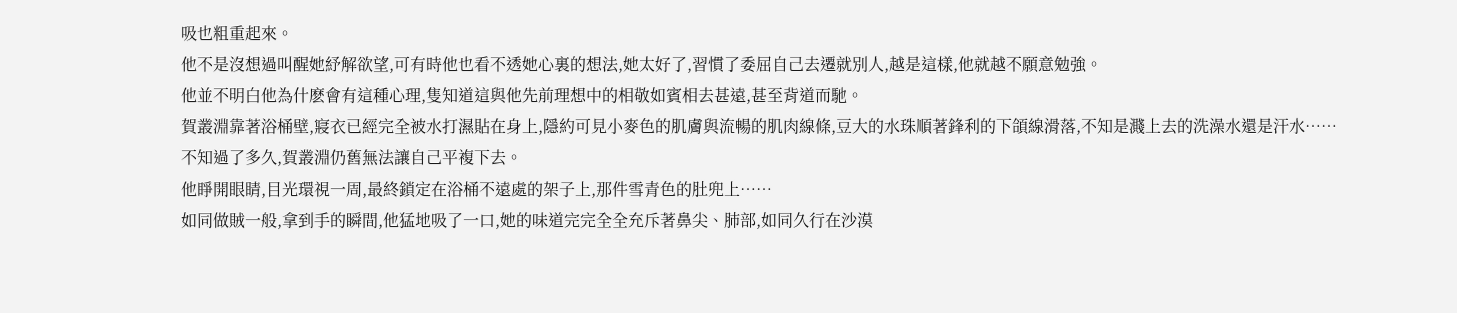吸也粗重起來。
他不是沒想過叫醒她紓解欲望,可有時他也看不透她心裏的想法,她太好了,習慣了委屈自己去遷就別人,越是這樣,他就越不願意勉強。
他並不明白他為什麽會有這種心理,隻知道這與他先前理想中的相敬如賓相去甚遠,甚至背道而馳。
賀叢淵靠著浴桶壁,寢衣已經完全被水打濕貼在身上,隱約可見小麥色的肌膚與流暢的肌肉線條,豆大的水珠順著鋒利的下頜線滑落,不知是濺上去的洗澡水還是汗水……
不知過了多久,賀叢淵仍舊無法讓自己平複下去。
他睜開眼睛,目光環視一周,最終鎖定在浴桶不遠處的架子上,那件雪青色的肚兜上……
如同做賊一般,拿到手的瞬間,他猛地吸了一口,她的味道完完全全充斥著鼻尖、肺部,如同久行在沙漠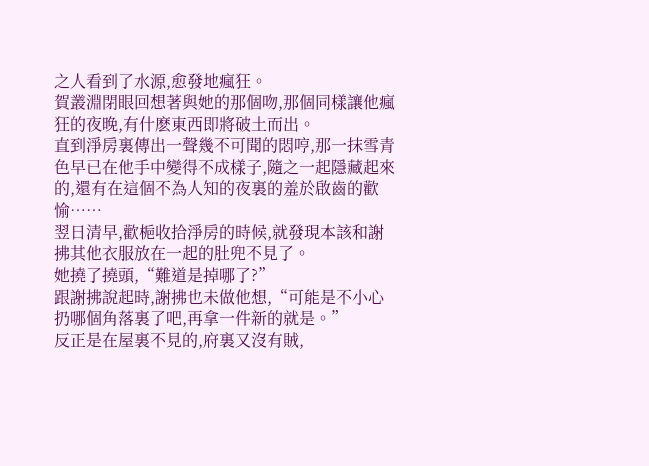之人看到了水源,愈發地瘋狂。
賀叢淵閉眼回想著與她的那個吻,那個同樣讓他瘋狂的夜晚,有什麽東西即將破土而出。
直到淨房裏傳出一聲幾不可聞的悶哼,那一抹雪青色早已在他手中變得不成樣子,隨之一起隱藏起來的,還有在這個不為人知的夜裏的羞於啟齒的歡愉……
翌日清早,歡梔收拾淨房的時候,就發現本該和謝拂其他衣服放在一起的肚兜不見了。
她撓了撓頭,“難道是掉哪了?”
跟謝拂說起時,謝拂也未做他想,“可能是不小心扔哪個角落裏了吧,再拿一件新的就是。”
反正是在屋裏不見的,府裏又沒有賊,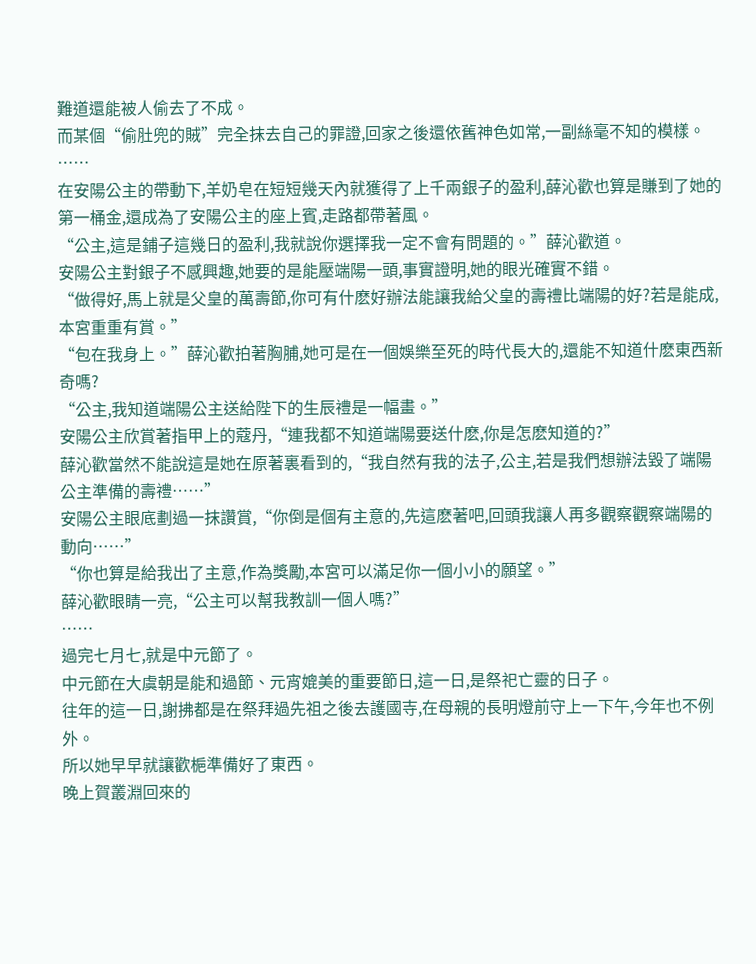難道還能被人偷去了不成。
而某個“偷肚兜的賊”完全抹去自己的罪證,回家之後還依舊神色如常,一副絲毫不知的模樣。
……
在安陽公主的帶動下,羊奶皂在短短幾天內就獲得了上千兩銀子的盈利,薛沁歡也算是賺到了她的第一桶金,還成為了安陽公主的座上賓,走路都帶著風。
“公主,這是鋪子這幾日的盈利,我就說你選擇我一定不會有問題的。”薛沁歡道。
安陽公主對銀子不感興趣,她要的是能壓端陽一頭,事實證明,她的眼光確實不錯。
“做得好,馬上就是父皇的萬壽節,你可有什麽好辦法能讓我給父皇的壽禮比端陽的好?若是能成,本宮重重有賞。”
“包在我身上。”薛沁歡拍著胸脯,她可是在一個娛樂至死的時代長大的,還能不知道什麽東西新奇嗎?
“公主,我知道端陽公主送給陛下的生辰禮是一幅畫。”
安陽公主欣賞著指甲上的蔻丹,“連我都不知道端陽要送什麽,你是怎麽知道的?”
薛沁歡當然不能說這是她在原著裏看到的,“我自然有我的法子,公主,若是我們想辦法毀了端陽公主準備的壽禮……”
安陽公主眼底劃過一抹讚賞,“你倒是個有主意的,先這麽著吧,回頭我讓人再多觀察觀察端陽的動向……”
“你也算是給我出了主意,作為獎勵,本宮可以滿足你一個小小的願望。”
薛沁歡眼睛一亮,“公主可以幫我教訓一個人嗎?”
……
過完七月七,就是中元節了。
中元節在大虞朝是能和過節、元宵媲美的重要節日,這一日,是祭祀亡靈的日子。
往年的這一日,謝拂都是在祭拜過先祖之後去護國寺,在母親的長明燈前守上一下午,今年也不例外。
所以她早早就讓歡梔準備好了東西。
晚上賀叢淵回來的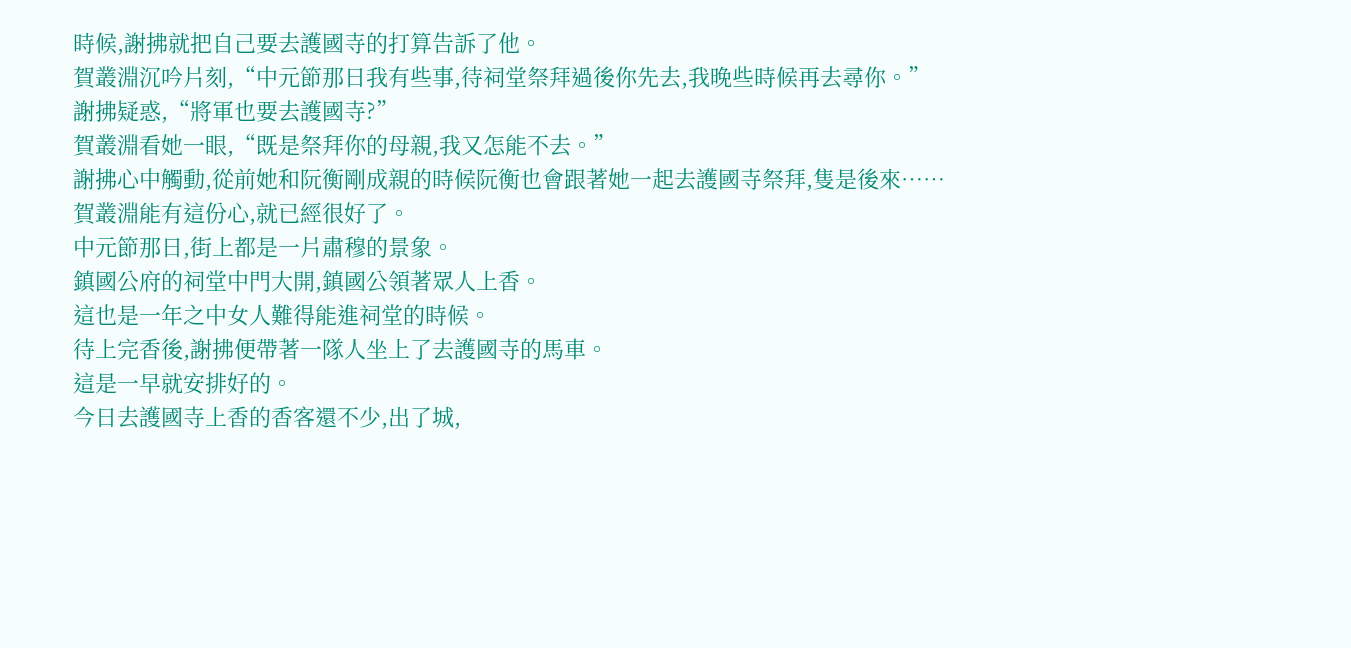時候,謝拂就把自己要去護國寺的打算告訴了他。
賀叢淵沉吟片刻,“中元節那日我有些事,待祠堂祭拜過後你先去,我晚些時候再去尋你。”
謝拂疑惑,“將軍也要去護國寺?”
賀叢淵看她一眼,“既是祭拜你的母親,我又怎能不去。”
謝拂心中觸動,從前她和阮衡剛成親的時候阮衡也會跟著她一起去護國寺祭拜,隻是後來……
賀叢淵能有這份心,就已經很好了。
中元節那日,街上都是一片肅穆的景象。
鎮國公府的祠堂中門大開,鎮國公領著眾人上香。
這也是一年之中女人難得能進祠堂的時候。
待上完香後,謝拂便帶著一隊人坐上了去護國寺的馬車。
這是一早就安排好的。
今日去護國寺上香的香客還不少,出了城,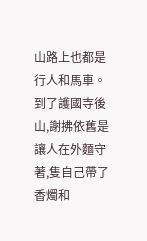山路上也都是行人和馬車。
到了護國寺後山,謝拂依舊是讓人在外麵守著,隻自己帶了香燭和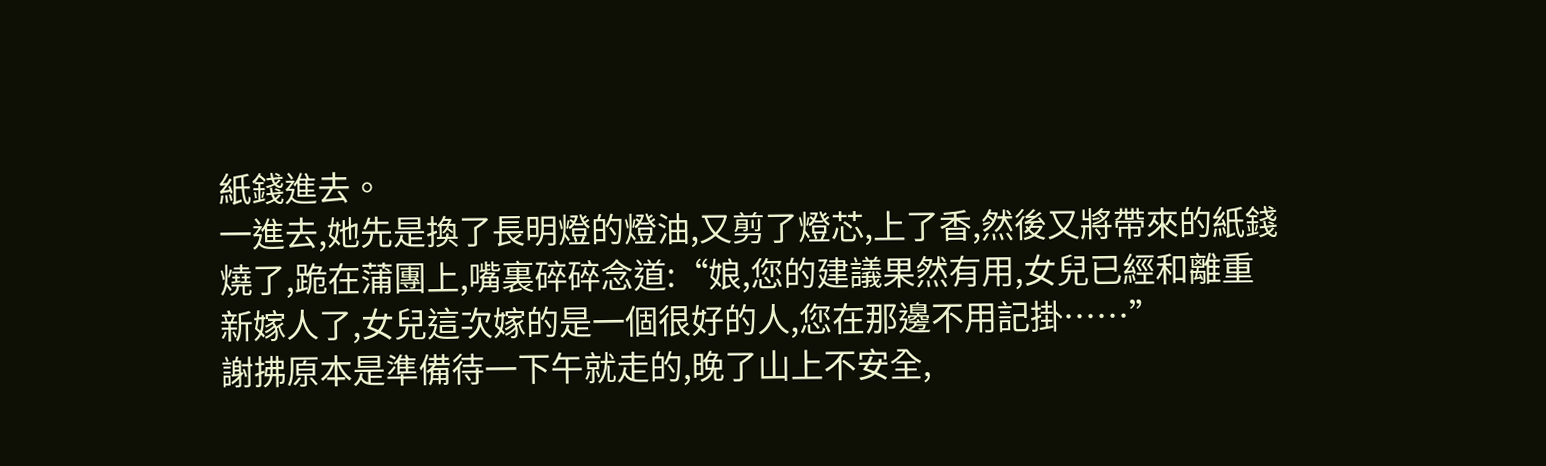紙錢進去。
一進去,她先是換了長明燈的燈油,又剪了燈芯,上了香,然後又將帶來的紙錢燒了,跪在蒲團上,嘴裏碎碎念道:“娘,您的建議果然有用,女兒已經和離重新嫁人了,女兒這次嫁的是一個很好的人,您在那邊不用記掛……”
謝拂原本是準備待一下午就走的,晚了山上不安全,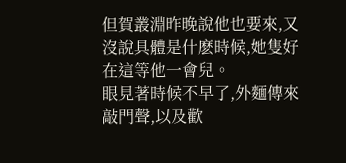但賀叢淵昨晚說他也要來,又沒說具體是什麽時候,她隻好在這等他一會兒。
眼見著時候不早了,外麵傳來敲門聲,以及歡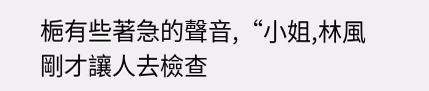梔有些著急的聲音,“小姐,林風剛才讓人去檢查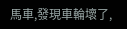馬車,發現車輪壞了,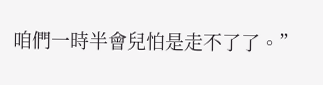咱們一時半會兒怕是走不了了。”